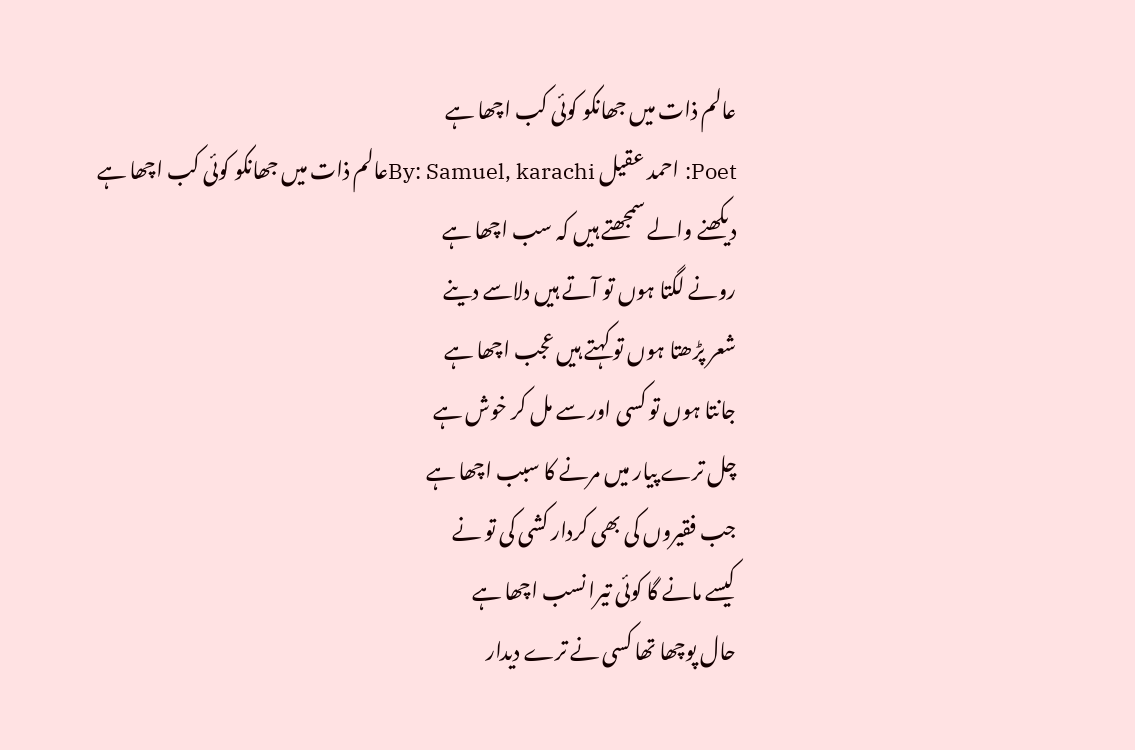عالم ذات میں جھانکو کوئی کب اچھا ہے
Poet: احمد عقیل By: Samuel, karachiعالم ذات میں جھانکو کوئی کب اچھا ہے
دیکھنے والے سمجھتے ہیں کہ سب اچھا ہے
رونے لگتا ہوں تو آتے ہیں دلاسے دینے
شعر پڑھتا ہوں تو کہتے ہیں عجب اچھا ہے
جانتا ہوں تو کسی اور سے مل کر خوش ہے
چل ترے پیار میں مرنے کا سبب اچھا ہے
جب فقیروں کی بھی کردار کشی کی تو نے
کیسے مانے گا کوئی تیرا نسب اچھا ہے
حال پوچھا تھا کسی نے ترے دیدار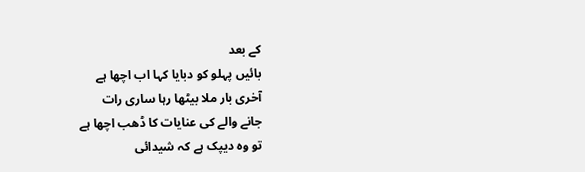کے بعد
بائیں پہلو کو دبایا کہا اب اچھا ہے
آخری بار ملا بیٹھا رہا ساری رات
جانے والے کی عنایات کا ڈھب اچھا ہے
تو وہ دیپک ہے کہ شیدائی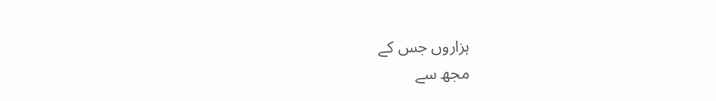ہزاروں جس کے
مجھ سے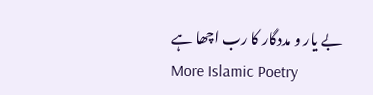بے یار و مددگار کا رب اچھا ہے
More Islamic Poetry